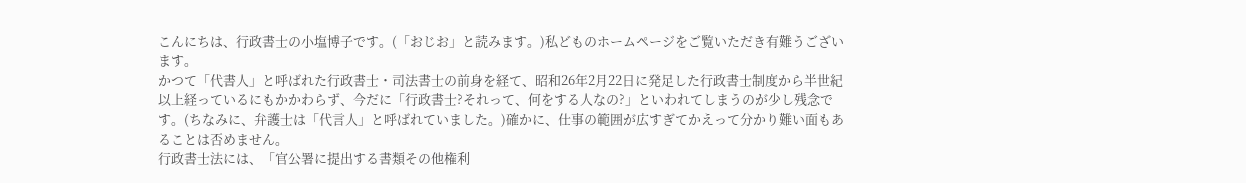こんにちは、行政書士の小塩博子です。(「おじお」と読みます。)私どものホームページをご覧いただき有難うございます。
かつて「代書人」と呼ばれた行政書士・司法書士の前身を経て、昭和26年2月22日に発足した行政書士制度から半世紀以上経っているにもかかわらず、今だに「行政書士?それって、何をする人なの?」といわれてしまうのが少し残念です。(ちなみに、弁護士は「代言人」と呼ばれていました。)確かに、仕事の範囲が広すぎてかえって分かり難い面もあることは否めません。
行政書士法には、「官公署に提出する書類その他権利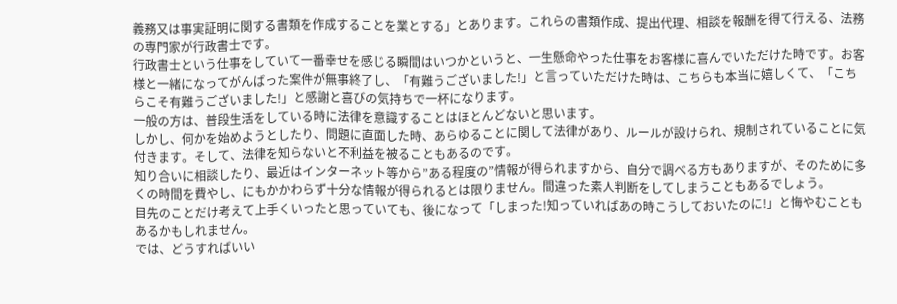義務又は事実証明に関する書類を作成することを業とする」とあります。これらの書類作成、提出代理、相談を報酬を得て行える、法務の専門家が行政書士です。
行政書士という仕事をしていて一番幸せを感じる瞬間はいつかというと、一生懸命やった仕事をお客様に喜んでいただけた時です。お客様と一緒になってがんばった案件が無事終了し、「有難うございました!」と言っていただけた時は、こちらも本当に嬉しくて、「こちらこそ有難うございました!」と感謝と喜びの気持ちで一杯になります。
一般の方は、普段生活をしている時に法律を意識することはほとんどないと思います。
しかし、何かを始めようとしたり、問題に直面した時、あらゆることに関して法律があり、ルールが設けられ、規制されていることに気付きます。そして、法律を知らないと不利益を被ることもあるのです。
知り合いに相談したり、最近はインターネット等から”ある程度の”情報が得られますから、自分で調べる方もありますが、そのために多くの時間を費やし、にもかかわらず十分な情報が得られるとは限りません。間違った素人判断をしてしまうこともあるでしょう。
目先のことだけ考えて上手くいったと思っていても、後になって「しまった!知っていればあの時こうしておいたのに!」と悔やむこともあるかもしれません。
では、どうすればいい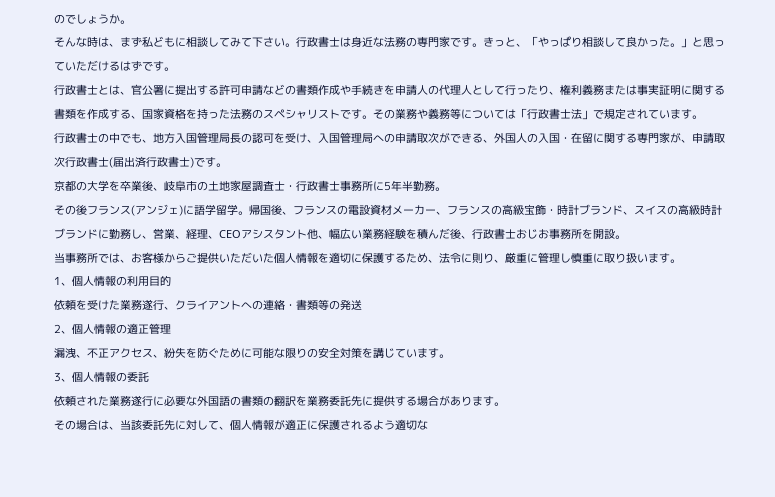のでしょうか。
そんな時は、まず私どもに相談してみて下さい。行政書士は身近な法務の専門家です。きっと、「やっぱり相談して良かった。」と思っていただけるはずです。
行政書士とは、官公署に提出する許可申請などの書類作成や手続きを申請人の代理人として行ったり、権利義務または事実証明に関する書類を作成する、国家資格を持った法務のスペシャリストです。その業務や義務等については「行政書士法」で規定されています。
行政書士の中でも、地方入国管理局長の認可を受け、入国管理局への申請取次ができる、外国人の入国・在留に関する専門家が、申請取次行政書士(届出済行政書士)です。
京都の大学を卒業後、岐阜市の土地家屋調査士・行政書士事務所に5年半勤務。
その後フランス(アンジェ)に語学留学。帰国後、フランスの電設資材メーカー、フランスの高級宝飾・時計ブランド、スイスの高級時計ブランドに勤務し、営業、経理、CEOアシスタント他、幅広い業務経験を積んだ後、行政書士おじお事務所を開設。
当事務所では、お客様からご提供いただいた個人情報を適切に保護するため、法令に則り、厳重に管理し慎重に取り扱います。
1、個人情報の利用目的
依頼を受けた業務遂行、クライアントへの連絡・書類等の発送
2、個人情報の適正管理
漏洩、不正アクセス、紛失を防ぐために可能な限りの安全対策を講じています。
3、個人情報の委託
依頼された業務遂行に必要な外国語の書類の翻訳を業務委託先に提供する場合があります。
その場合は、当該委託先に対して、個人情報が適正に保護されるよう適切な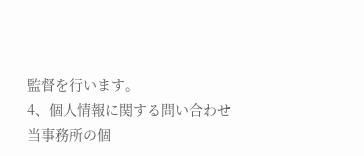監督を行います。
4、個人情報に関する問い合わせ
当事務所の個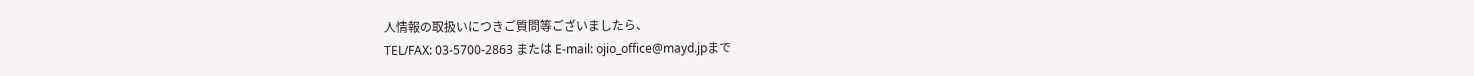人情報の取扱いにつきご質問等ございましたら、
TEL/FAX: 03-5700-2863 または E-mail: ojio_office@mayd.jpまで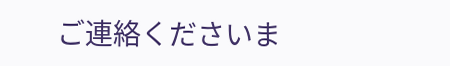ご連絡くださいま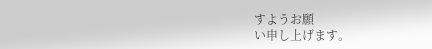すようお願
い申し上げます。